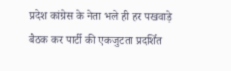प्रदेश कांग्रेस के नेता भले ही हर पखवाड़े बैठक कर पार्टी की एकजुटता प्रदर्शित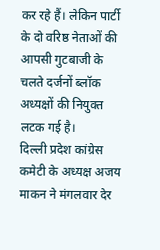कर रहे हैं। लेकिन पार्टी के दो वरिष्ठ नेताओं की आपसी गुटबाजी के चलते दर्जनों ब्लॉक अध्यक्षों की नियुक्त लटक गई है।
दिल्ली प्रदेश कांग्रेस कमेटी के अध्यक्ष अजय माकन ने मंगलवार देर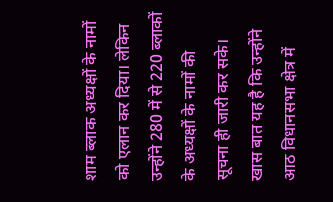शाम ब्लाक अध्यक्षों के नामों को एलान कर दिया। लेकिन उन्होंने 280 में से 220 ब्लाकों के अध्यक्षों के नामों की सूचना ही जारी कर सके। खास बात यह है कि उन्होंने आठ विधानसभा क्षेत्र में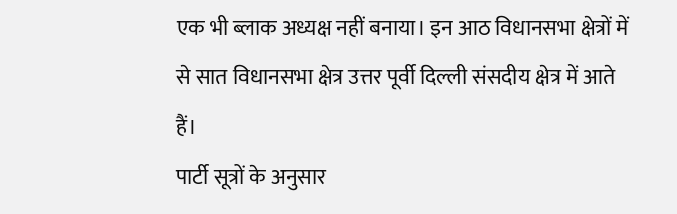एक भी ब्लाक अध्यक्ष नहीं बनाया। इन आठ विधानसभा क्षेत्रों में से सात विधानसभा क्षेत्र उत्तर पूर्वी दिल्ली संसदीय क्षेत्र में आते हैं।
पार्टी सूत्रों के अनुसार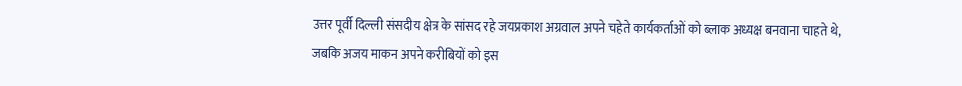उत्तर पूर्वी दिल्ली संसदीय क्षेत्र के सांसद रहे जयप्रकाश अग्रवाल अपने चहेते कार्यकर्ताओं को ब्लाक अध्यक्ष बनवाना चाहते थे, जबकि अजय माकन अपने करीबियों को इस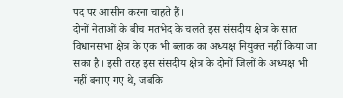पद पर आसीन करना चाहते हैं।
दोनों नेताओं के बीच मतभेद के चलते इस संसदीय क्षेत्र के सात विधानसभा क्षेत्र के एक भी ब्लाक का अध्यक्ष नियुक्त नहीं किया जा सका है। इसी तरह इस संसदीय क्षेत्र के दोनों जिलों के अध्यक्ष भी नहीं बनाए गए थे, जबकि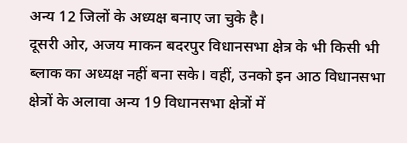अन्य 12 जिलों के अध्यक्ष बनाए जा चुके है।
दूसरी ओर, अजय माकन बदरपुर विधानसभा क्षेत्र के भी किसी भी ब्लाक का अध्यक्ष नहीं बना सके। वहीं, उनको इन आठ विधानसभा क्षेत्रों के अलावा अन्य 19 विधानसभा क्षेत्रों में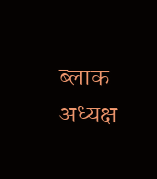ब्लाक अध्यक्ष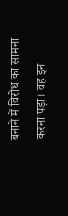बनाने में विरोध का सामना करना पड़ा। वह इन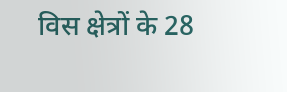विस क्षेत्रों के 28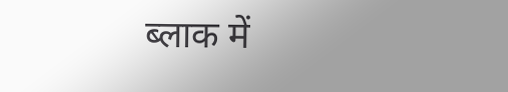ब्लाक में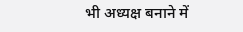भी अध्यक्ष बनाने में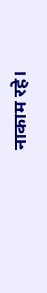नाकाम रहे।